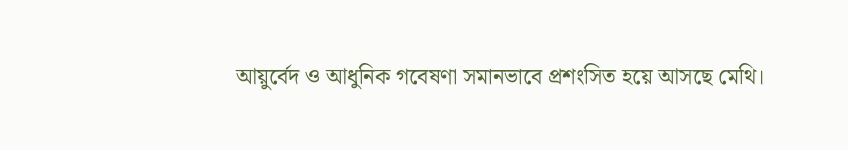আয়ুর্বেদ ও আধুনিক গবেষণা সমানভাবে প্রশংসিত হয়ে আসছে মেথি।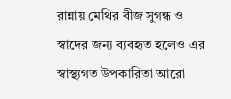রান্নায় মেথির বীজ সুগন্ধ ও স্বাদের জন্য ব্যবহৃত হলেও এর স্বাস্থ্যগত উপকারিতা আরো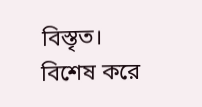বিস্তৃত। বিশেষ করে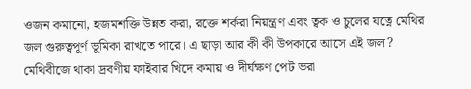ওজন কমানো, হজমশক্তি উন্নত করা, রক্তে শর্করা নিয়ন্ত্রণ এবং ত্বক ও চুলের যত্নে মেথির জল গুরুত্বপূর্ণ ভূমিকা রাখতে পারে। এ ছাড়া আর কী কী উপকারে আসে এই জল?
মেথিবীজে থাকা দ্রবণীয় ফাইবার খিদে কমায় ও দীর্ঘক্ষণ পেট ভরা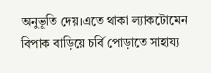অনুভূতি দেয়।এতে থাকা ল্যাকটোমেন বিপাক বাড়িয়ে চর্বি পোড়াতে সাহায্য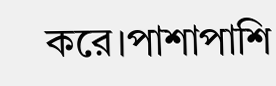করে।পাশাপাশি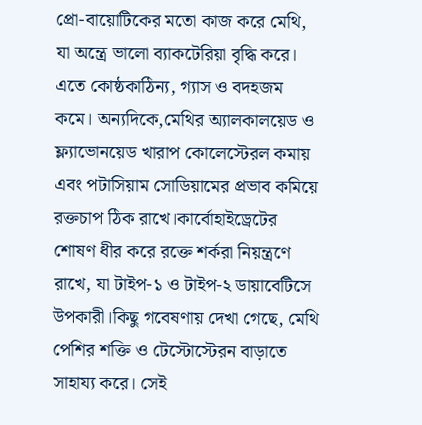প্রো-বায়োটিকের মতো কাজ করে মেথি, যা অন্ত্রে ভালো ব্যাকটেরিয়া বৃদ্ধি করে। এতে কোষ্ঠকাঠিন্য, গ্যাস ও বদহজম কমে। অন্যদিকে,মেথির অ্যালকালয়েড ও ফ্ল্যাভোনয়েড খারাপ কোলেস্টেরল কমায় এবং পটাসিয়াম সোডিয়ামের প্রভাব কমিয়ে রক্তচাপ ঠিক রাখে।কার্বোহাইড্রেটের শোষণ ধীর করে রক্তে শর্করা নিয়ন্ত্রণে রাখে, যা টাইপ-১ ও টাইপ-২ ডায়াবেটিসে উপকারী।কিছু গবেষণায় দেখা গেছে, মেথি পেশির শক্তি ও টেস্টোস্টেরন বাড়াতে সাহায্য করে। সেই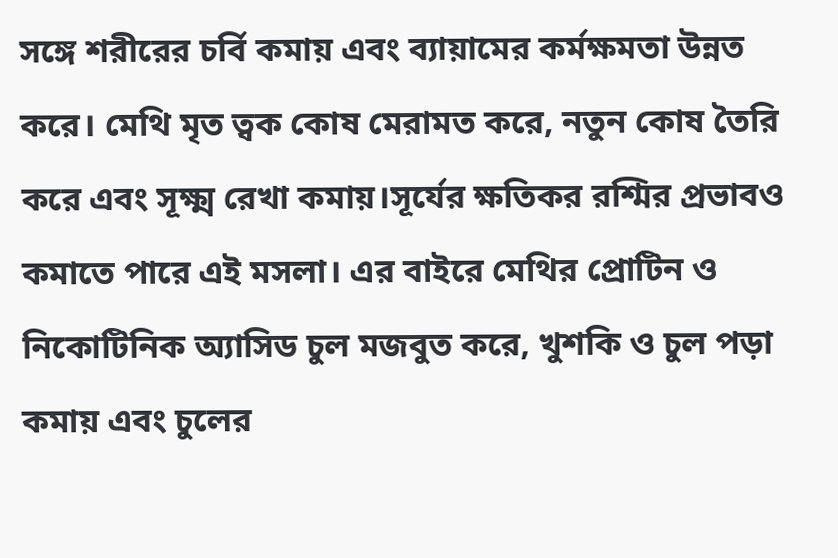সঙ্গে শরীরের চর্বি কমায় এবং ব্যায়ামের কর্মক্ষমতা উন্নত করে। মেথি মৃত ত্বক কোষ মেরামত করে, নতুন কোষ তৈরি করে এবং সূক্ষ্ম রেখা কমায়।সূর্যের ক্ষতিকর রশ্মির প্রভাবও কমাতে পারে এই মসলা। এর বাইরে মেথির প্রোটিন ও নিকোটিনিক অ্যাসিড চুল মজবুত করে, খুশকি ও চুল পড়া কমায় এবং চুলের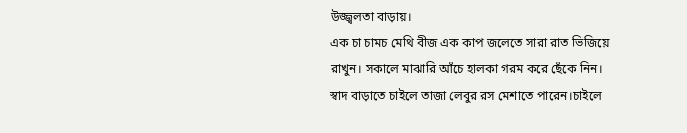উজ্জ্বলতা বাড়ায়।
এক চা চামচ মেথি বীজ এক কাপ জলেতে সারা রাত ভিজিয়ে রাখুন। সকালে মাঝারি আঁচে হালকা গরম করে ছেঁকে নিন। স্বাদ বাড়াতে চাইলে তাজা লেবুর রস মেশাতে পারেন।চাইলে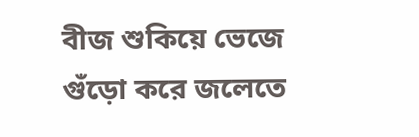বীজ শুকিয়ে ভেজে গুঁড়ো করে জলেতে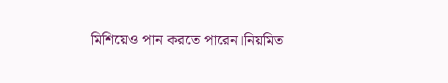মিশিয়েও পান করতে পারেন।নিয়মিত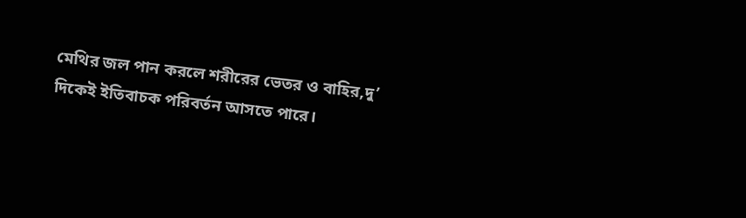মেথির জল পান করলে শরীরের ভেতর ও বাহির,দু’ দিকেই ইতিবাচক পরিবর্তন আসতে পারে।